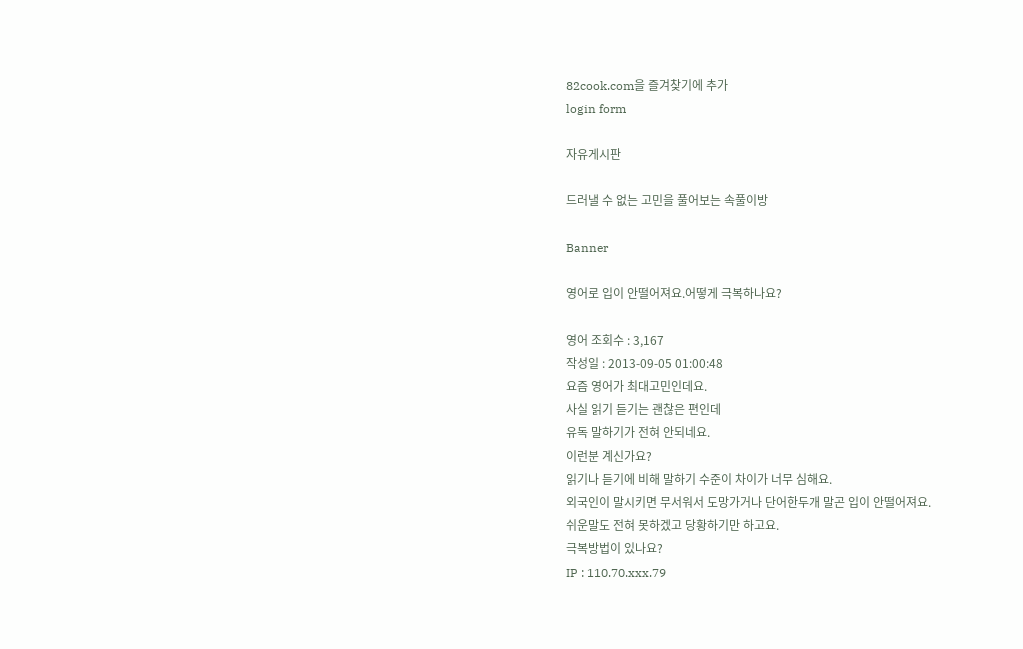82cook.com을 즐겨찾기에 추가
login form

자유게시판

드러낼 수 없는 고민을 풀어보는 속풀이방

Banner

영어로 입이 안떨어져요.어떻게 극복하나요?

영어 조회수 : 3,167
작성일 : 2013-09-05 01:00:48
요즘 영어가 최대고민인데요.
사실 읽기 듣기는 괜찮은 편인데
유독 말하기가 전혀 안되네요.
이런분 계신가요?
읽기나 듣기에 비해 말하기 수준이 차이가 너무 심해요.
외국인이 말시키면 무서워서 도망가거나 단어한두개 말곤 입이 안떨어져요.
쉬운말도 전혀 못하겠고 당황하기만 하고요.
극복방법이 있나요?
IP : 110.70.xxx.79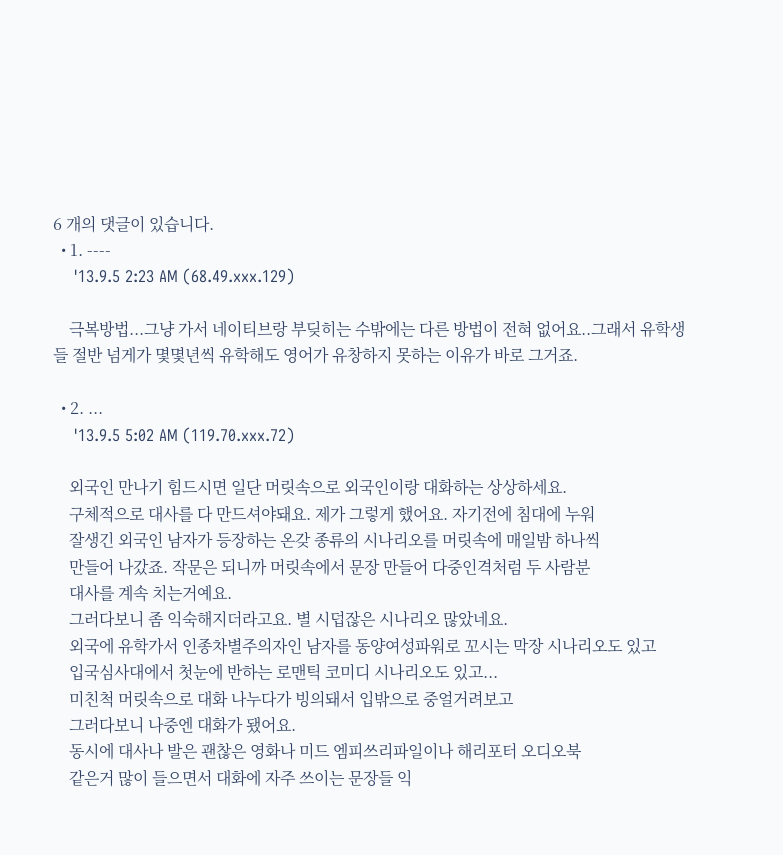6 개의 댓글이 있습니다.
  • 1. ----
    '13.9.5 2:23 AM (68.49.xxx.129)

    극복방법...그냥 가서 네이티브랑 부딪히는 수밖에는 다른 방법이 전혀 없어요..그래서 유학생들 절반 넘게가 몇몇년씩 유학해도 영어가 유창하지 못하는 이유가 바로 그거죠.

  • 2. ...
    '13.9.5 5:02 AM (119.70.xxx.72)

    외국인 만나기 힘드시면 일단 머릿속으로 외국인이랑 대화하는 상상하세요.
    구체적으로 대사를 다 만드셔야돼요. 제가 그렇게 했어요. 자기전에 침대에 누워
    잘생긴 외국인 남자가 등장하는 온갖 종류의 시나리오를 머릿속에 매일밤 하나씩
    만들어 나갔죠. 작문은 되니까 머릿속에서 문장 만들어 다중인격처럼 두 사람분
    대사를 계속 치는거예요.
    그러다보니 좀 익숙해지더라고요. 별 시덥잖은 시나리오 많았네요.
    외국에 유학가서 인종차별주의자인 남자를 동양여성파워로 꼬시는 막장 시나리오도 있고
    입국심사대에서 첫눈에 반하는 로맨틱 코미디 시나리오도 있고...
    미친척 머릿속으로 대화 나누다가 빙의돼서 입밖으로 중얼거려보고
    그러다보니 나중엔 대화가 됐어요.
    동시에 대사나 발은 괜찮은 영화나 미드 엠피쓰리파일이나 해리포터 오디오북
    같은거 많이 들으면서 대화에 자주 쓰이는 문장들 익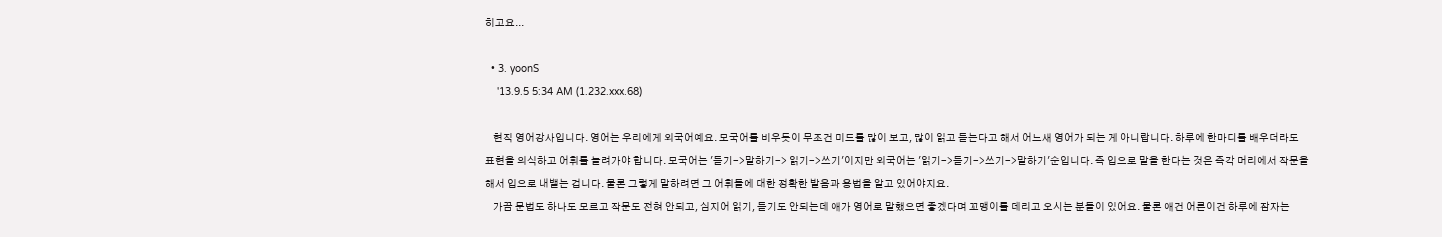히고요...

  • 3. yoonS
    '13.9.5 5:34 AM (1.232.xxx.68)

    현직 영어강사입니다. 영어는 우리에게 외국어예요. 모국어를 비우듯이 무조건 미드를 많이 보고, 많이 읽고 듣는다고 해서 어느새 영어가 되는 게 아니랍니다. 하루에 한마디를 배우더라도 표현을 의식하고 어휘를 늘려가야 합니다. 모국어는 '듣기->말하기-> 읽기->쓰기'이지만 외국어는 '읽기->듣기->쓰기->말하기'순입니다. 즉 입으로 말을 한다는 것은 즉각 머리에서 작문을 해서 입으로 내뱉는 겁니다. 물론 그렇게 말하려면 그 어휘들에 대한 정확한 발음과 용법을 알고 있어야지요.
    가끔 문법도 하나도 모르고 작문도 전혀 안되고, 심지어 읽기, 듣기도 안되는데 애가 영어로 말했으면 좋겠다며 꼬맹이를 데리고 오시는 분들이 있어요. 물론 애건 어른이건 하루에 잠자는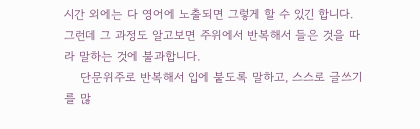시간 외에는 다 영어에 노출되면 그렇게 할 수 있긴 합니다. 그런데 그 과정도 알고보면 주위에서 반복해서 들은 것을 따라 말하는 것에 불과합니다.
    단문위주로 반복해서 입에 붙도록 말하고, 스스로 글쓰기를 많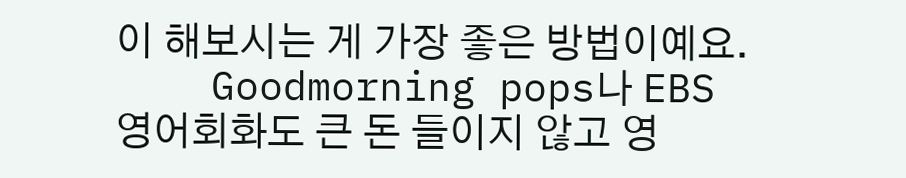이 해보시는 게 가장 좋은 방법이예요.
    Goodmorning pops나 EBS 영어회화도 큰 돈 들이지 않고 영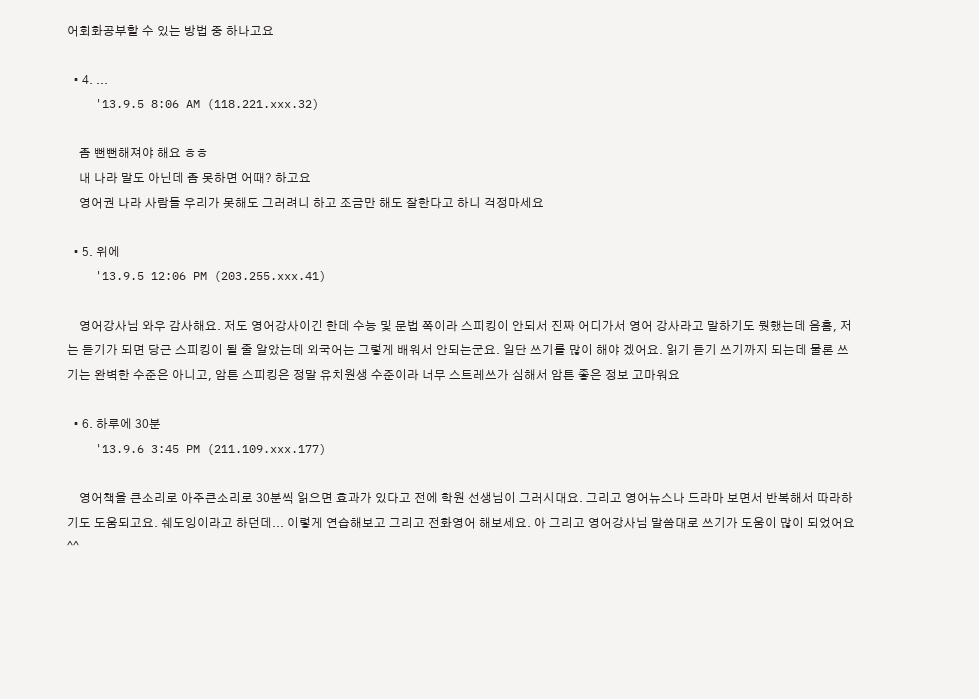어회화공부할 수 있는 방법 중 하나고요

  • 4. ...
    '13.9.5 8:06 AM (118.221.xxx.32)

    좀 뻔뻔해져야 해요 ㅎㅎ
    내 나라 말도 아닌데 좀 못하면 어때? 하고요
    영어권 나라 사람들 우리가 못해도 그러려니 하고 조금만 해도 잘한다고 하니 걱정마세요

  • 5. 위에
    '13.9.5 12:06 PM (203.255.xxx.41)

    영어강사님 와우 감사해요. 저도 영어강사이긴 한데 수능 및 문법 쪽이라 스피킹이 안되서 진짜 어디가서 영어 강사라고 말하기도 뭣했는데 음흠, 저는 듣기가 되면 당근 스피킹이 될 줄 알았는데 외국어는 그렇게 배워서 안되는군요. 일단 쓰기를 많이 해야 겠어요. 읽기 듣기 쓰기까지 되는데 물론 쓰기는 완벽한 수준은 아니고, 암튼 스피킹은 정말 유치원생 수준이라 너무 스트레쓰가 심해서 암튼 좋은 정보 고마워요

  • 6. 하루에 30분
    '13.9.6 3:45 PM (211.109.xxx.177)

    영어책을 큰소리로 아주큰소리로 30분씩 읽으면 효과가 있다고 전에 학원 선생님이 그러시대요. 그리고 영어뉴스나 드라마 보면서 반복해서 따라하기도 도움되고요. 쉐도잉이라고 하던데... 이렇게 연습해보고 그리고 전화영어 해보세요. 아 그리고 영어강사님 말씀대로 쓰기가 도움이 많이 되었어요^^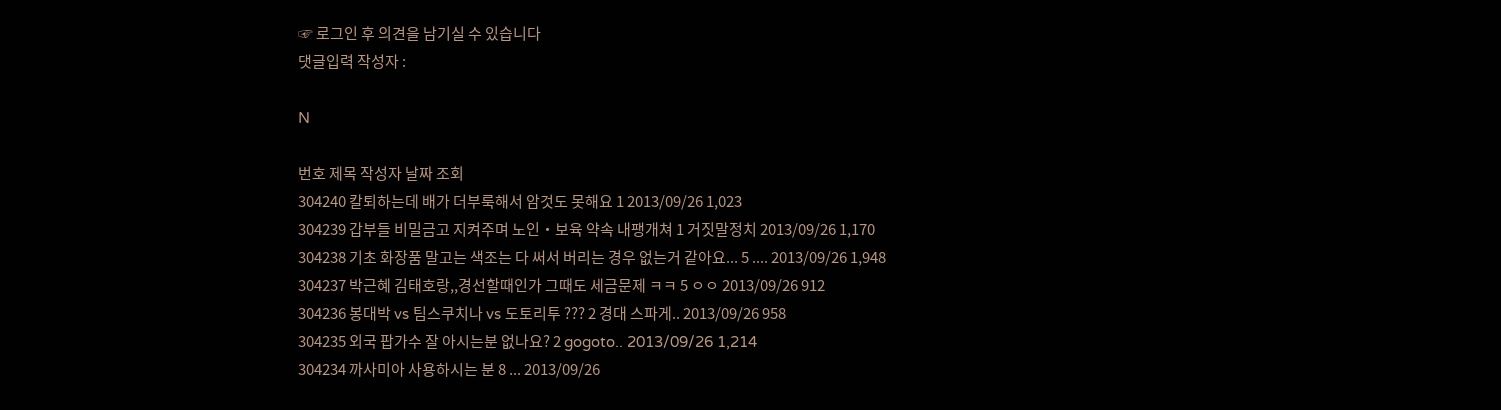☞ 로그인 후 의견을 남기실 수 있습니다
댓글입력 작성자 :

N

번호 제목 작성자 날짜 조회
304240 칼퇴하는데 배가 더부룩해서 암것도 못해요 1 2013/09/26 1,023
304239 갑부들 비밀금고 지켜주며 노인‧보육 약속 내팽개쳐 1 거짓말정치 2013/09/26 1,170
304238 기초 화장품 말고는 색조는 다 써서 버리는 경우 없는거 같아요... 5 .... 2013/09/26 1,948
304237 박근혜 김태호랑,,경선할때인가 그때도 세금문제 ㅋㅋ 5 ㅇㅇ 2013/09/26 912
304236 봉대박 vs 팀스쿠치나 vs 도토리투 ??? 2 경대 스파게.. 2013/09/26 958
304235 외국 팝가수 잘 아시는분 없나요? 2 gogoto.. 2013/09/26 1,214
304234 까사미아 사용하시는 분 8 ... 2013/09/26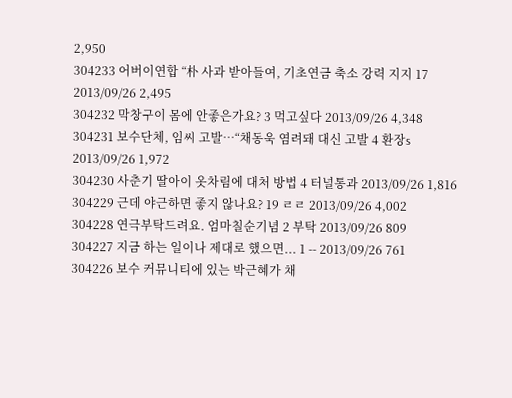2,950
304233 어버이연합 “朴 사과 받아들여, 기초연금 축소 강력 지지 17 2013/09/26 2,495
304232 막창구이 몸에 안좋은가요? 3 먹고싶다 2013/09/26 4,348
304231 보수단체, 임씨 고발…“채동욱 염려돼 대신 고발 4 환장s 2013/09/26 1,972
304230 사춘기 딸아이 옷차림에 대처 방법 4 터널통과 2013/09/26 1,816
304229 근데 야근하면 좋지 않나요? 19 ㄹㄹ 2013/09/26 4,002
304228 연극부탁드려요. 엄마칠순기념 2 부탁 2013/09/26 809
304227 지금 하는 일이나 제대로 했으면... 1 -- 2013/09/26 761
304226 보수 커뮤니티에 있는 박근혜가 채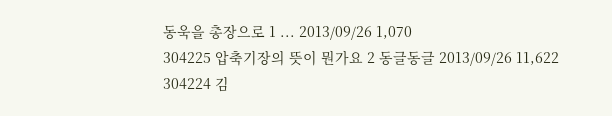동욱을 총장으로 1 ... 2013/09/26 1,070
304225 압축기장의 뜻이 뭔가요 2 동글동글 2013/09/26 11,622
304224 김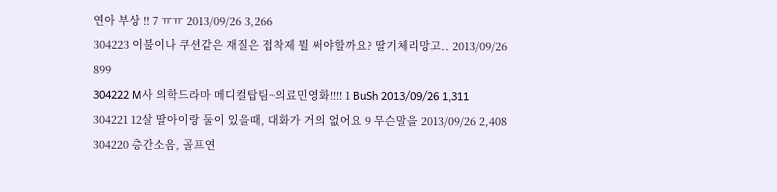연아 부상 !! 7 ㅠㅠ 2013/09/26 3,266
304223 이불이나 쿠션같은 재질은 접착제 뭘 써야할까요? 딸기체리망고.. 2013/09/26 899
304222 M사 의학드라마 메디컬탑팀~의료민영화!!!! 1 BuSh 2013/09/26 1,311
304221 12살 딸아이랑 둘이 있을때, 대화가 거의 없어요 9 무슨말을 2013/09/26 2,408
304220 층간소음, 골프연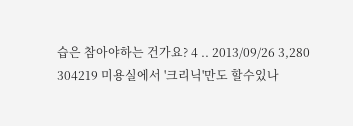습은 참아야하는 건가요? 4 .. 2013/09/26 3,280
304219 미용실에서 '크리닉'만도 할수있나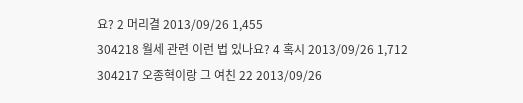요? 2 머리결 2013/09/26 1,455
304218 월세 관련 이런 법 있나요? 4 혹시 2013/09/26 1,712
304217 오종혁이랑 그 여친 22 2013/09/26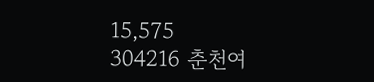15,575
304216 춘천여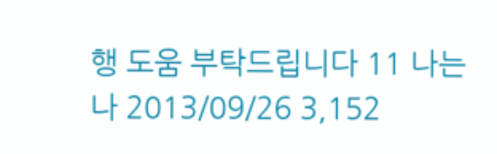행 도움 부탁드립니다 11 나는나 2013/09/26 3,152